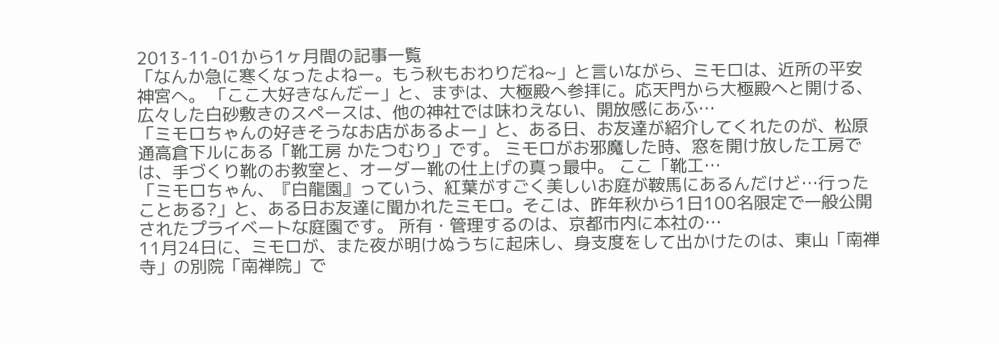2013-11-01から1ヶ月間の記事一覧
「なんか急に寒くなったよねー。もう秋もおわりだね~」と言いながら、ミモロは、近所の平安神宮へ。 「ここ大好きなんだー」と、まずは、大極殿へ参拝に。応天門から大極殿へと開ける、広々した白砂敷きのスペースは、他の神社では味わえない、開放感にあふ…
「ミモロちゃんの好きそうなお店があるよー」と、ある日、お友達が紹介してくれたのが、松原通高倉下ルにある「靴工房 かたつむり」です。 ミモロがお邪魔した時、窓を開け放した工房では、手づくり靴のお教室と、オーダー靴の仕上げの真っ最中。 ここ「靴工…
「ミモロちゃん、『白龍園』っていう、紅葉がすごく美しいお庭が鞍馬にあるんだけど…行ったことある?」と、ある日お友達に聞かれたミモロ。そこは、昨年秋から1日100名限定で一般公開されたプライベートな庭園です。 所有・管理するのは、京都市内に本社の…
11月24日に、ミモロが、また夜が明けぬうちに起床し、身支度をして出かけたのは、東山「南禅寺」の別院「南禅院」で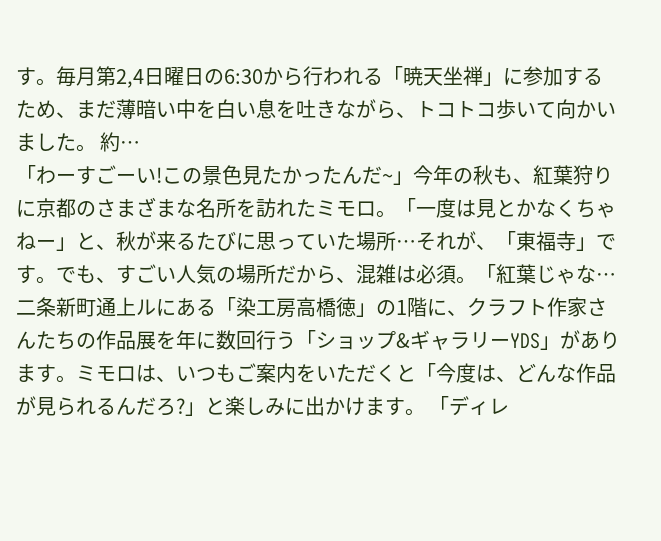す。毎月第2,4日曜日の6:30から行われる「暁天坐禅」に参加するため、まだ薄暗い中を白い息を吐きながら、トコトコ歩いて向かいました。 約…
「わーすごーい!この景色見たかったんだ~」今年の秋も、紅葉狩りに京都のさまざまな名所を訪れたミモロ。「一度は見とかなくちゃねー」と、秋が来るたびに思っていた場所…それが、「東福寺」です。でも、すごい人気の場所だから、混雑は必須。「紅葉じゃな…
二条新町通上ルにある「染工房高橋徳」の1階に、クラフト作家さんたちの作品展を年に数回行う「ショップ&ギャラリーYDS」があります。ミモロは、いつもご案内をいただくと「今度は、どんな作品が見られるんだろ?」と楽しみに出かけます。 「ディレ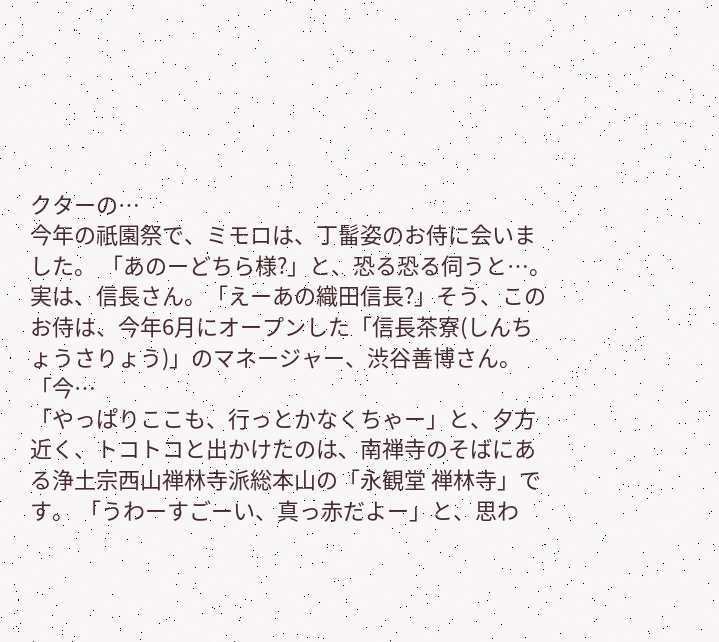クターの…
今年の祇園祭で、ミモロは、丁髷姿のお侍に会いました。 「あのーどちら様?」と、恐る恐る伺うと…。実は、信長さん。「えーあの織田信長?」そう、このお侍は、今年6月にオープンした「信長茶寮(しんちょうさりょう)」のマネージャー、渋谷善博さん。 「今…
「やっぱりここも、行っとかなくちゃー」と、夕方近く、トコトコと出かけたのは、南禅寺のそばにある浄土宗西山禅林寺派総本山の「永観堂 禅林寺」です。 「うわーすごーい、真っ赤だよー」と、思わ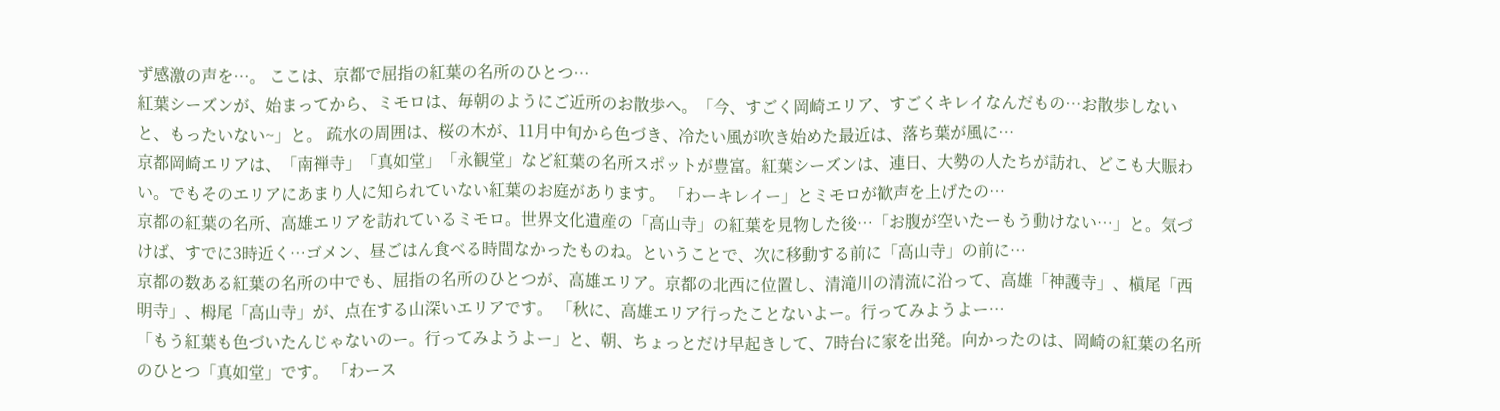ず感激の声を…。 ここは、京都で屈指の紅葉の名所のひとつ…
紅葉シーズンが、始まってから、ミモロは、毎朝のようにご近所のお散歩へ。「今、すごく岡崎エリア、すごくキレイなんだもの…お散歩しないと、もったいない~」と。 疏水の周囲は、桜の木が、11月中旬から色づき、冷たい風が吹き始めた最近は、落ち葉が風に…
京都岡崎エリアは、「南禅寺」「真如堂」「永観堂」など紅葉の名所スポットが豊富。紅葉シーズンは、連日、大勢の人たちが訪れ、どこも大賑わい。でもそのエリアにあまり人に知られていない紅葉のお庭があります。 「わーキレイー」とミモロが歓声を上げたの…
京都の紅葉の名所、高雄エリアを訪れているミモロ。世界文化遺産の「高山寺」の紅葉を見物した後…「お腹が空いたーもう動けない…」と。気づけば、すでに3時近く…ゴメン、昼ごはん食べる時間なかったものね。ということで、次に移動する前に「高山寺」の前に…
京都の数ある紅葉の名所の中でも、屈指の名所のひとつが、高雄エリア。京都の北西に位置し、清滝川の清流に沿って、高雄「神護寺」、槇尾「西明寺」、栂尾「高山寺」が、点在する山深いエリアです。 「秋に、高雄エリア行ったことないよー。行ってみようよー…
「もう紅葉も色づいたんじゃないのー。行ってみようよー」と、朝、ちょっとだけ早起きして、7時台に家を出発。向かったのは、岡崎の紅葉の名所のひとつ「真如堂」です。 「わース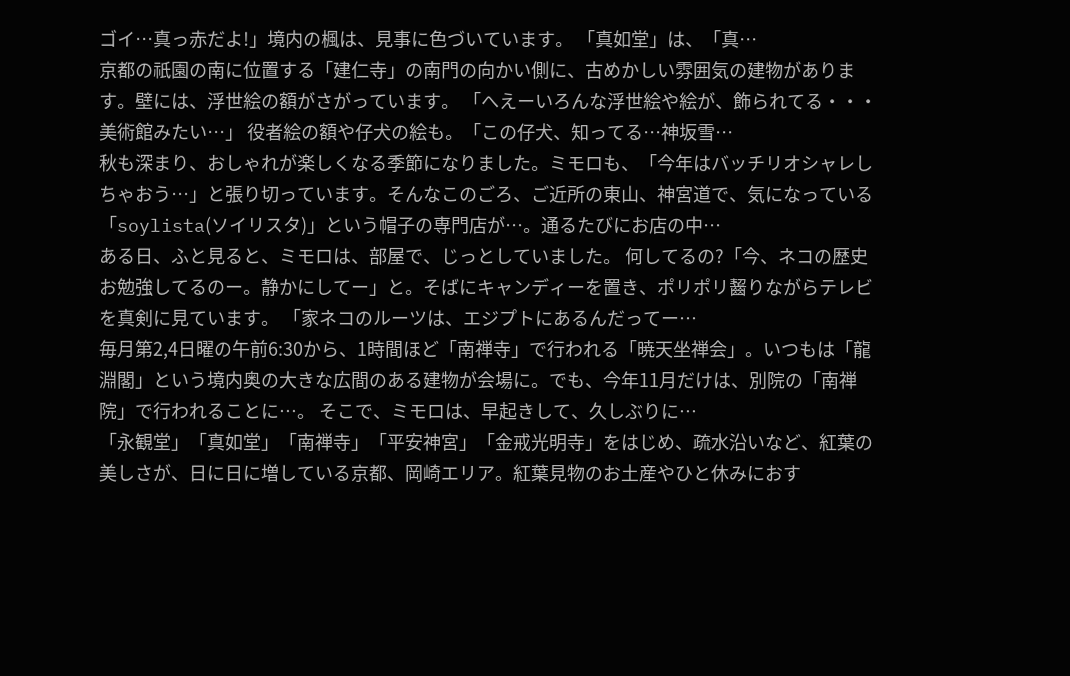ゴイ…真っ赤だよ!」境内の楓は、見事に色づいています。 「真如堂」は、「真…
京都の祇園の南に位置する「建仁寺」の南門の向かい側に、古めかしい雰囲気の建物があります。壁には、浮世絵の額がさがっています。 「へえーいろんな浮世絵や絵が、飾られてる・・・美術館みたい…」 役者絵の額や仔犬の絵も。「この仔犬、知ってる…神坂雪…
秋も深まり、おしゃれが楽しくなる季節になりました。ミモロも、「今年はバッチリオシャレしちゃおう…」と張り切っています。そんなこのごろ、ご近所の東山、神宮道で、気になっている「soylista(ソイリスタ)」という帽子の専門店が…。通るたびにお店の中…
ある日、ふと見ると、ミモロは、部屋で、じっとしていました。 何してるの?「今、ネコの歴史お勉強してるのー。静かにしてー」と。そばにキャンディーを置き、ポリポリ齧りながらテレビを真剣に見ています。 「家ネコのルーツは、エジプトにあるんだってー…
毎月第2,4日曜の午前6:30から、1時間ほど「南禅寺」で行われる「暁天坐禅会」。いつもは「龍淵閣」という境内奥の大きな広間のある建物が会場に。でも、今年11月だけは、別院の「南禅院」で行われることに…。 そこで、ミモロは、早起きして、久しぶりに…
「永観堂」「真如堂」「南禅寺」「平安神宮」「金戒光明寺」をはじめ、疏水沿いなど、紅葉の美しさが、日に日に増している京都、岡崎エリア。紅葉見物のお土産やひと休みにおす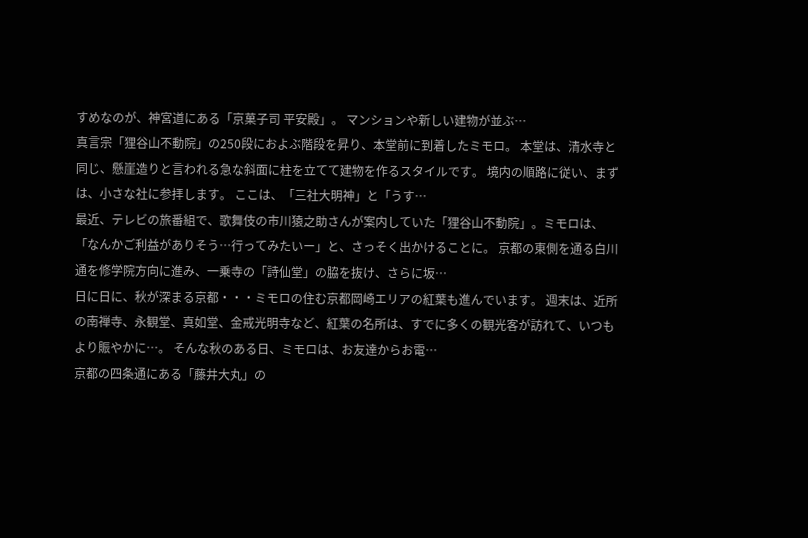すめなのが、神宮道にある「京菓子司 平安殿」。 マンションや新しい建物が並ぶ…
真言宗「狸谷山不動院」の250段におよぶ階段を昇り、本堂前に到着したミモロ。 本堂は、清水寺と同じ、懸崖造りと言われる急な斜面に柱を立てて建物を作るスタイルです。 境内の順路に従い、まずは、小さな社に参拝します。 ここは、「三社大明神」と「うす…
最近、テレビの旅番組で、歌舞伎の市川猿之助さんが案内していた「狸谷山不動院」。ミモロは、「なんかご利益がありそう…行ってみたいー」と、さっそく出かけることに。 京都の東側を通る白川通を修学院方向に進み、一乗寺の「詩仙堂」の脇を抜け、さらに坂…
日に日に、秋が深まる京都・・・ミモロの住む京都岡崎エリアの紅葉も進んでいます。 週末は、近所の南禅寺、永観堂、真如堂、金戒光明寺など、紅葉の名所は、すでに多くの観光客が訪れて、いつもより賑やかに…。 そんな秋のある日、ミモロは、お友達からお電…
京都の四条通にある「藤井大丸」の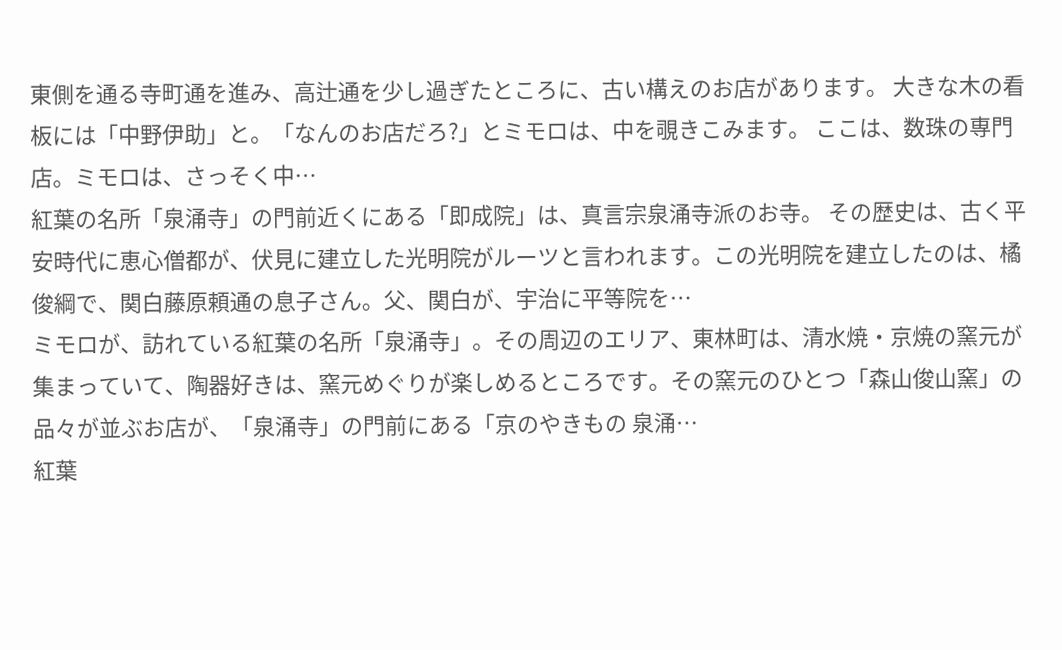東側を通る寺町通を進み、高辻通を少し過ぎたところに、古い構えのお店があります。 大きな木の看板には「中野伊助」と。「なんのお店だろ?」とミモロは、中を覗きこみます。 ここは、数珠の専門店。ミモロは、さっそく中…
紅葉の名所「泉涌寺」の門前近くにある「即成院」は、真言宗泉涌寺派のお寺。 その歴史は、古く平安時代に恵心僧都が、伏見に建立した光明院がルーツと言われます。この光明院を建立したのは、橘俊綱で、関白藤原頼通の息子さん。父、関白が、宇治に平等院を…
ミモロが、訪れている紅葉の名所「泉涌寺」。その周辺のエリア、東林町は、清水焼・京焼の窯元が集まっていて、陶器好きは、窯元めぐりが楽しめるところです。その窯元のひとつ「森山俊山窯」の品々が並ぶお店が、「泉涌寺」の門前にある「京のやきもの 泉涌…
紅葉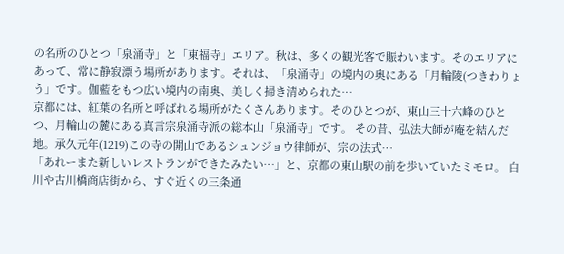の名所のひとつ「泉涌寺」と「東福寺」エリア。秋は、多くの観光客で賑わいます。そのエリアにあって、常に静寂漂う場所があります。それは、「泉涌寺」の境内の奥にある「月輪陵(つきわりょう」です。伽藍をもつ広い境内の南奥、美しく掃き清められた…
京都には、紅葉の名所と呼ばれる場所がたくさんあります。そのひとつが、東山三十六峰のひとつ、月輪山の麓にある真言宗泉涌寺派の総本山「泉涌寺」です。 その昔、弘法大師が庵を結んだ地。承久元年(1219)この寺の開山であるシュンジョウ律師が、宗の法式…
「あれーまた新しいレストランができたみたい…」と、京都の東山駅の前を歩いていたミモロ。 白川や古川橋商店街から、すぐ近くの三条通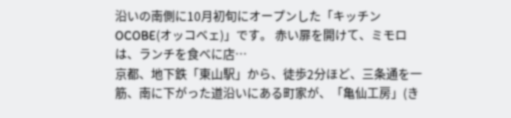沿いの南側に10月初旬にオープンした「キッチンOCOBE(オッコベェ)」です。 赤い扉を開けて、ミモロは、ランチを食べに店…
京都、地下鉄「東山駅」から、徒歩2分ほど、三条通を一筋、南に下がった道沿いにある町家が、「亀仙工房」(き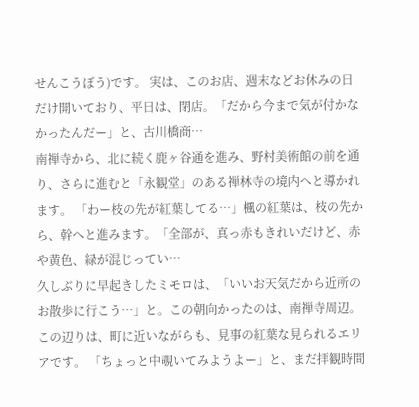せんこうぼう)です。 実は、このお店、週末などお休みの日だけ開いており、平日は、閉店。「だから今まで気が付かなかったんだー」と、古川橋商…
南禅寺から、北に続く鹿ヶ谷通を進み、野村美術館の前を通り、さらに進むと「永観堂」のある禅林寺の境内へと導かれます。 「わー枝の先が紅葉してる…」楓の紅葉は、枝の先から、幹へと進みます。「全部が、真っ赤もきれいだけど、赤や黄色、緑が混じってい…
久しぶりに早起きしたミモロは、「いいお天気だから近所のお散歩に行こう…」と。この朝向かったのは、南禅寺周辺。 この辺りは、町に近いながらも、見事の紅葉な見られるエリアです。 「ちょっと中覗いてみようよー」と、まだ拝観時間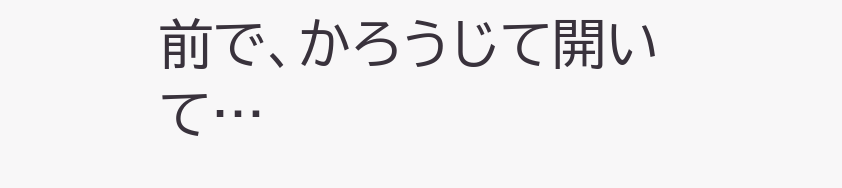前で、かろうじて開いて…